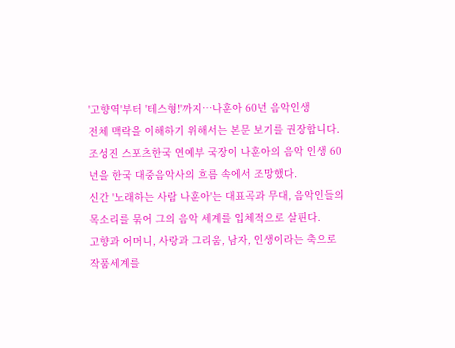'고향역'부터 '테스형!'까지…나훈아 60년 음악인생
전체 맥락을 이해하기 위해서는 본문 보기를 권장합니다.
조성진 스포츠한국 연예부 국장이 나훈아의 음악 인생 60년을 한국 대중음악사의 흐름 속에서 조망했다.
신간 '노래하는 사람 나훈아'는 대표곡과 무대, 음악인들의 목소리를 묶어 그의 음악 세계를 입체적으로 살핀다.
고향과 어머니, 사랑과 그리움, 남자, 인생이라는 축으로 작품세계를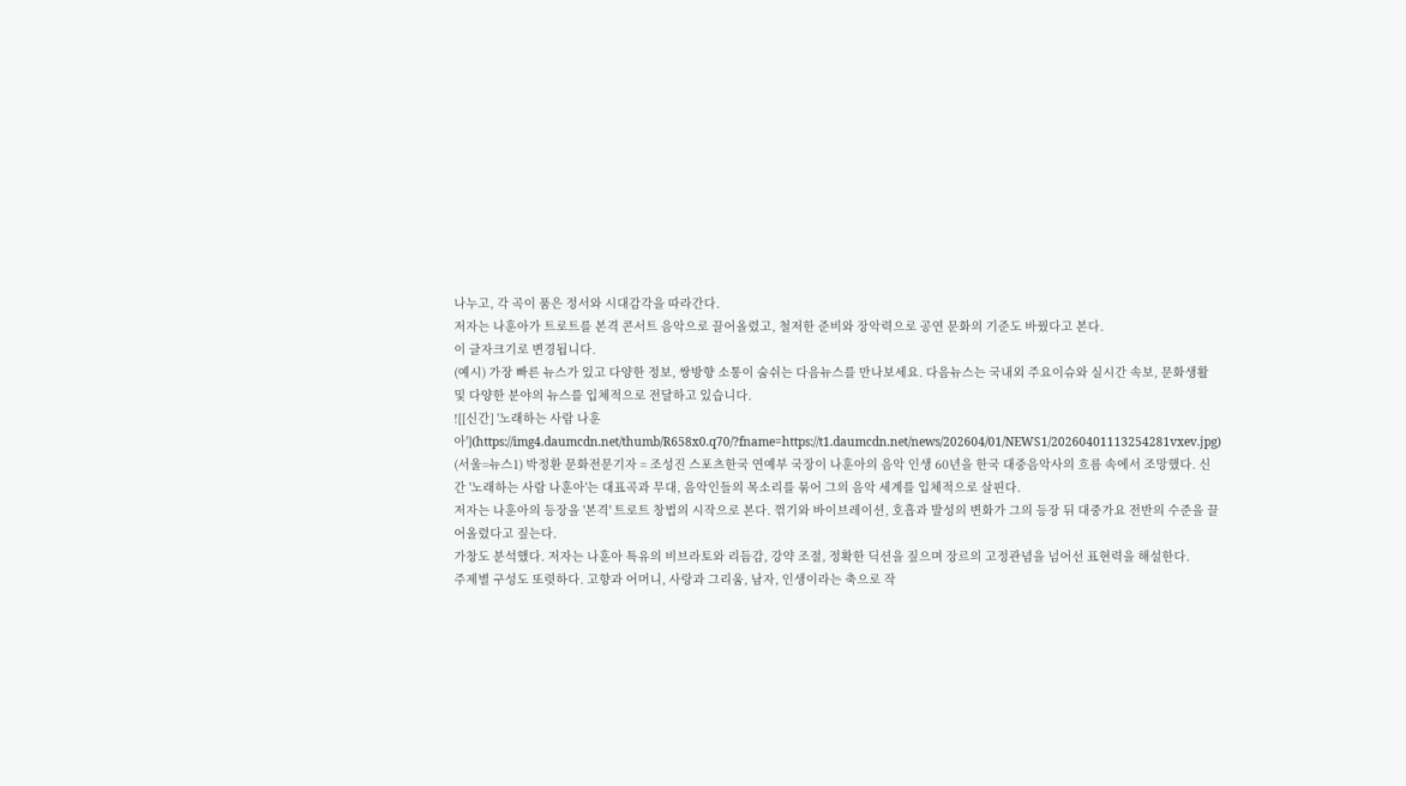나누고, 각 곡이 품은 정서와 시대감각을 따라간다.
저자는 나훈아가 트로트를 본격 콘서트 음악으로 끌어올렸고, 철저한 준비와 장악력으로 공연 문화의 기준도 바꿨다고 본다.
이 글자크기로 변경됩니다.
(예시) 가장 빠른 뉴스가 있고 다양한 정보, 쌍방향 소통이 숨쉬는 다음뉴스를 만나보세요. 다음뉴스는 국내외 주요이슈와 실시간 속보, 문화생활 및 다양한 분야의 뉴스를 입체적으로 전달하고 있습니다.
![[신간] '노래하는 사람 나훈아'](https://img4.daumcdn.net/thumb/R658x0.q70/?fname=https://t1.daumcdn.net/news/202604/01/NEWS1/20260401113254281vxev.jpg)
(서울=뉴스1) 박정환 문화전문기자 = 조성진 스포츠한국 연예부 국장이 나훈아의 음악 인생 60년을 한국 대중음악사의 흐름 속에서 조망했다. 신간 '노래하는 사람 나훈아'는 대표곡과 무대, 음악인들의 목소리를 묶어 그의 음악 세계를 입체적으로 살핀다.
저자는 나훈아의 등장을 '본격' 트로트 창법의 시작으로 본다. 꺾기와 바이브레이션, 호흡과 발성의 변화가 그의 등장 뒤 대중가요 전반의 수준을 끌어올렸다고 짚는다.
가창도 분석했다. 저자는 나훈아 특유의 비브라토와 리듬감, 강약 조절, 정확한 딕션을 짚으며 장르의 고정관념을 넘어선 표현력을 해설한다.
주제별 구성도 또렷하다. 고향과 어머니, 사랑과 그리움, 남자, 인생이라는 축으로 작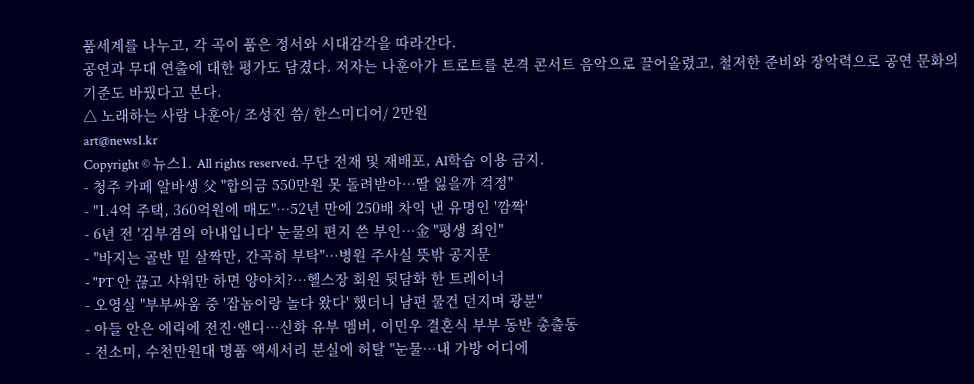품세계를 나누고, 각 곡이 품은 정서와 시대감각을 따라간다.
공연과 무대 연출에 대한 평가도 담겼다. 저자는 나훈아가 트로트를 본격 콘서트 음악으로 끌어올렸고, 철저한 준비와 장악력으로 공연 문화의 기준도 바꿨다고 본다.
△ 노래하는 사람 나훈아/ 조성진 씀/ 한스미디어/ 2만원
art@news1.kr
Copyright © 뉴스1. All rights reserved. 무단 전재 및 재배포, AI학습 이용 금지.
- 청주 카페 알바생 父 "합의금 550만원 못 돌려받아…딸 잃을까 걱정"
- "1.4억 주택, 360억원에 매도"…52년 만에 250배 차익 낸 유명인 '깜짝'
- 6년 전 '김부겸의 아내입니다' 눈물의 편지 쓴 부인…金 "평생 죄인"
- "바지는 골반 밑 살짝만, 간곡히 부탁"…병원 주사실 뜻밖 공지문
- "PT 안 끊고 샤워만 하면 양아치?…헬스장 회원 뒷담화 한 트레이너
- 오영실 "부부싸움 중 '잡놈이랑 놀다 왔다' 했더니 남편 물건 던지며 광분"
- 아들 안은 에릭에 전진·앤디…신화 유부 멤버, 이민우 결혼식 부부 동반 총출동
- 전소미, 수천만원대 명품 액세서리 분실에 허탈 "눈물…내 가방 어디에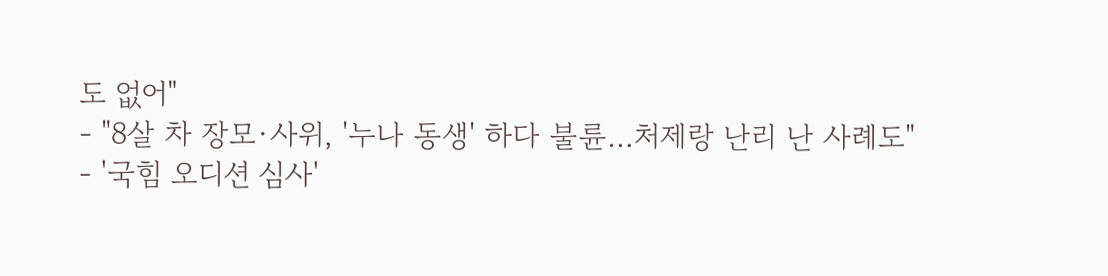도 없어"
- "8살 차 장모·사위, '누나 동생' 하다 불륜…처제랑 난리 난 사례도"
- '국힘 오디션 심사'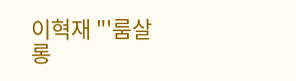이혁재 "'룸살롱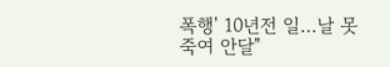폭행' 10년전 일…날 못 죽여 안달"